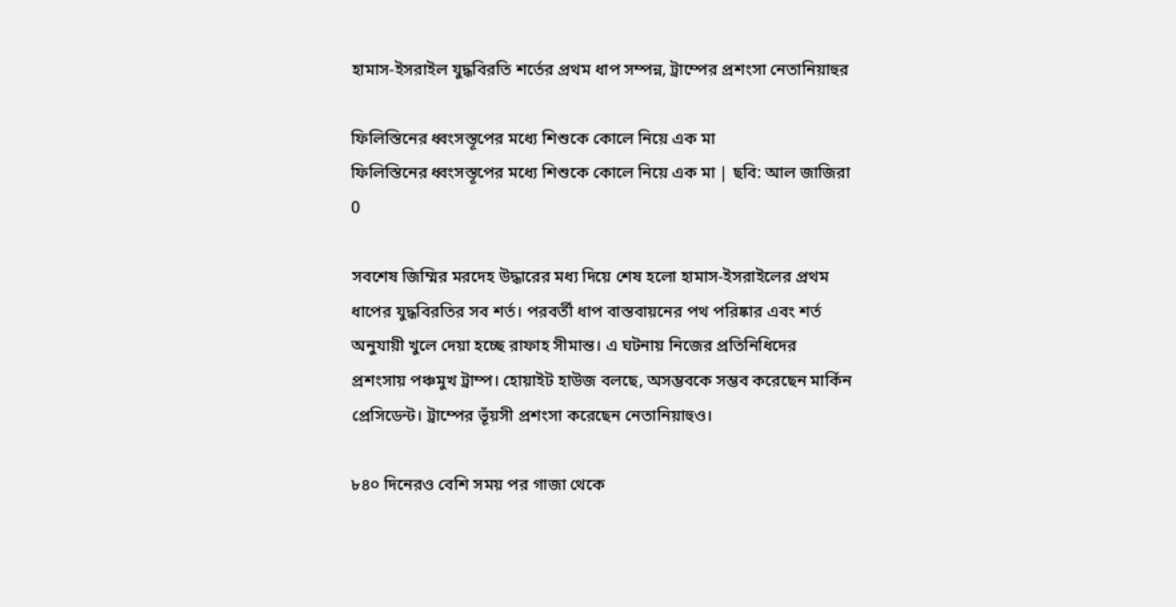হামাস-ইসরাইল যুদ্ধবিরতি শর্তের প্রথম ধাপ সম্পন্ন, ট্রাম্পের প্রশংসা নেতানিয়াহুর

ফিলিস্তিনের ধ্বংসস্তূপের মধ্যে শিশুকে কোলে নিয়ে এক মা
ফিলিস্তিনের ধ্বংসস্তূপের মধ্যে শিশুকে কোলে নিয়ে এক মা | ছবি: আল জাজিরা
0

সবশেষ জিম্মির মরদেহ উদ্ধারের মধ্য দিয়ে শেষ হলো হামাস-ইসরাইলের প্রথম ধাপের যুদ্ধবিরতির সব শর্ত। পরবর্তী ধাপ বাস্তবায়নের পথ পরিষ্কার এবং শর্ত অনুযায়ী খুলে দেয়া হচ্ছে রাফাহ সীমান্ত। এ ঘটনায় নিজের প্রতিনিধিদের প্রশংসায় পঞ্চমুখ ট্রাম্প। হোয়াইট হাউজ বলছে, অসম্ভবকে সম্ভব করেছেন মার্কিন প্রেসিডেন্ট। ট্রাম্পের ভূঁয়সী প্রশংসা করেছেন নেতানিয়াহুও।

৮৪০ দিনেরও বেশি সময় পর গাজা থেকে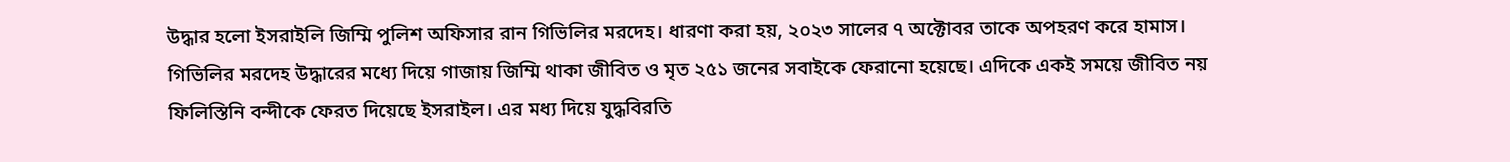উদ্ধার হলো ইসরাইলি জিম্মি পুলিশ অফিসার রান গিভিলির মরদেহ। ধারণা করা হয়, ২০২৩ সালের ৭ অক্টোবর তাকে অপহরণ করে হামাস। গিভিলির মরদেহ উদ্ধারের মধ্যে দিয়ে গাজায় জিম্মি থাকা জীবিত ও মৃত ২৫১ জনের সবাইকে ফেরানো হয়েছে। এদিকে একই সময়ে জীবিত নয় ফিলিস্তিনি বন্দীকে ফেরত দিয়েছে ইসরাইল। এর মধ্য দিয়ে যুদ্ধবিরতি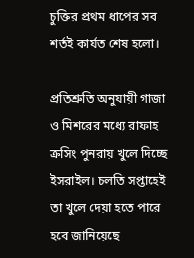চুক্তির প্রথম ধাপের সব শর্তই কার্যত শেষ হলো।

প্রতিশ্রুতি অনুযায়ী গাজা ও মিশরের মধ্যে রাফাহ ক্রসিং পুনরায় খুলে দিচ্ছে ইসরাইল। চলতি সপ্তাহেই তা খুলে দেয়া হতে পারে হবে জানিয়েছে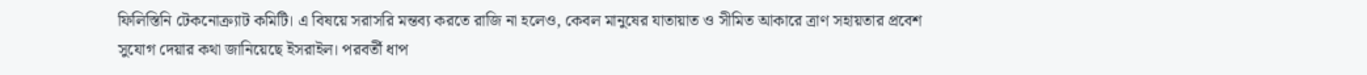ফিলিস্তিনি টেকনোক্র্যাট কমিটি। এ বিষয়ে সরাসরি মন্তব্য করতে রাজি না হলেও, কেবল মানুষের যাতায়াত ও সীমিত আকারে ত্রাণ সহায়তার প্রবেশ সুযোগ দেয়ার কথা জানিয়েছে ইসরাইল। পরবর্তী ধাপ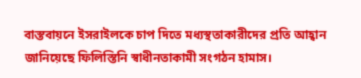বাস্তবায়নে ইসরাইলকে চাপ দিতে মধ্যস্থতাকারীদের প্রতি আহ্বান জানিয়েছে ফিলিস্তিনি স্বাধীনতাকামী সংগঠন হামাস।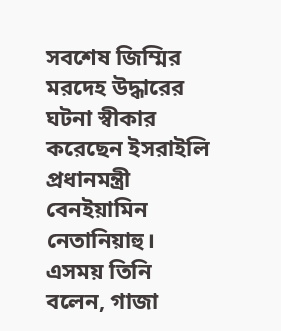সবশেষ জিম্মির মরদেহ উদ্ধারের ঘটনা স্বীকার করেছেন ইসরাইলি প্রধানমন্ত্রী বেনইয়ামিন নেতানিয়াহু। এসময় তিনি বলেন, গাজা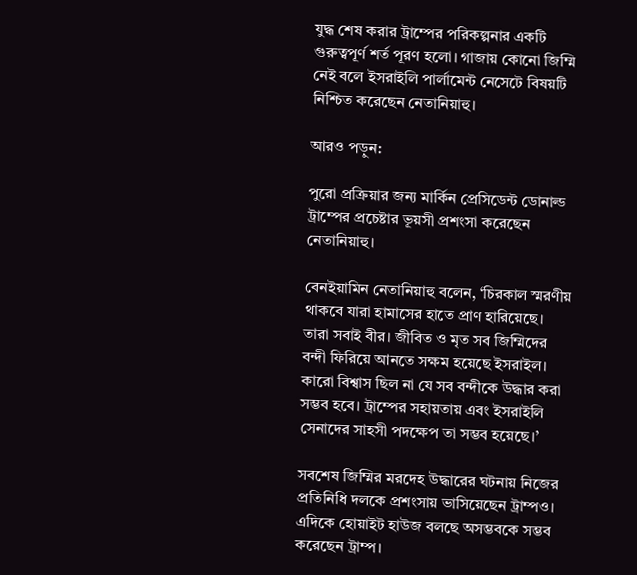যুদ্ধ শেষ করার ট্রাম্পের পরিকল্পনার একটি গুরুত্বপূর্ণ শর্ত পূরণ হলো। গাজায় কোনো জিম্মি নেই বলে ইসরাইলি পার্লামেন্ট নেসেটে বিষয়টি নিশ্চিত করেছেন নেতানিয়াহু।

আরও পড়ুন:

পুরো প্রক্রিয়ার জন্য মার্কিন প্রেসিডেন্ট ডোনাল্ড ট্রাম্পের প্রচেষ্টার ভূয়সী প্রশংসা করেছেন নেতানিয়াহু।

বেনইয়ামিন নেতানিয়াহু বলেন, ‘চিরকাল স্মরণীয় থাকবে যারা হামাসের হাতে প্রাণ হারিয়েছে। তারা সবাই বীর। জীবিত ও মৃত সব জিম্মিদের বন্দী ফিরিয়ে আনতে সক্ষম হয়েছে ইসরাইল। কারো বিশ্বাস ছিল না যে সব বন্দীকে উদ্ধার করা সম্ভব হবে। ট্রাম্পের সহায়তায় এবং ইসরাইলি সেনাদের সাহসী পদক্ষেপ তা সম্ভব হয়েছে।’

সবশেষ জিম্মির মরদেহ উদ্ধারের ঘটনায় নিজের প্রতিনিধি দলকে প্রশংসায় ভাসিয়েছেন ট্রাম্পও। এদিকে হোয়াইট হাউজ বলছে অসম্ভবকে সম্ভব করেছেন ট্রাম্প।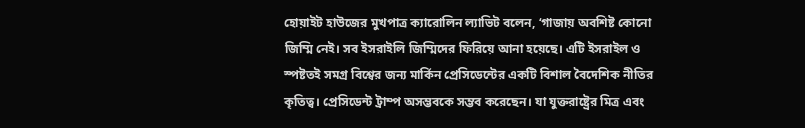হোয়াইট হাউজের মুখপাত্র ক্যারোলিন ল্যাভিট বলেন, ‘গাজায় অবশিষ্ট কোনো জিম্মি নেই। সব ইসরাইলি জিম্মিদের ফিরিয়ে আনা হয়েছে। এটি ইসরাইল ও স্পষ্টতই সমগ্র বিশ্বের জন্য মার্কিন প্রেসিডেন্টের একটি বিশাল বৈদেশিক নীতির কৃতিত্ব। প্রেসিডেন্ট ট্রাম্প অসম্ভবকে সম্ভব করেছেন। যা যুক্তরাষ্ট্রের মিত্র এবং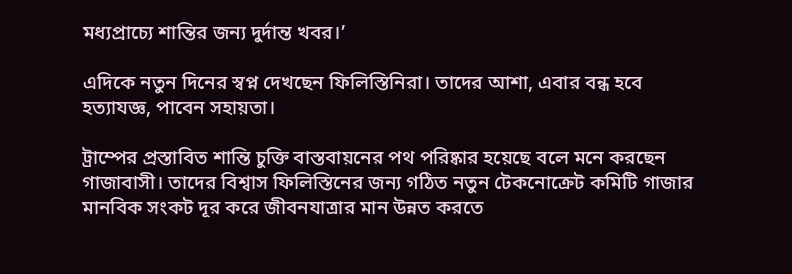মধ্যপ্রাচ্যে শান্তির জন্য দুর্দান্ত খবর।’

এদিকে নতুন দিনের স্বপ্ন দেখছেন ফিলিস্তিনিরা। তাদের আশা, এবার বন্ধ হবে হত্যাযজ্ঞ, পাবেন সহায়তা।

ট্রাম্পের প্রস্তাবিত শান্তি চুক্তি বাস্তবায়নের পথ পরিষ্কার হয়েছে বলে মনে করছেন গাজাবাসী। তাদের বিশ্বাস ফিলিস্তিনের জন্য গঠিত নতুন টেকনোক্রেট কমিটি গাজার মানবিক সংকট দূর করে জীবনযাত্রার মান উন্নত করতে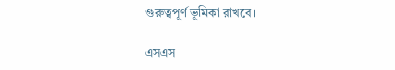গুরুত্বপূর্ণ ভূমিকা রাখবে।

এসএস